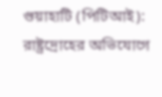গুয়াহাটি (পিটিআই): রাষ্ট্রদ্রোহের অভিযোগে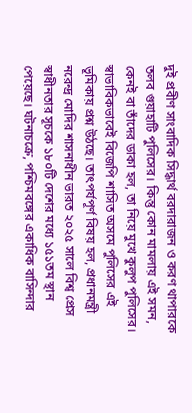দুই প্রবীণ সাংবাদিক সিদ্ধার্থ বরদারাজন ও করণ থাপারকে তলব গুয়াহাটি পুলিসের। কিন্তু কোন মামলায় এই সমন, কেনই বা তাঁদের ডাকা হল, তা নিয়ে মুখে কুলুপ পুলিসের। স্বাভাবিকভাবেই বিজেপি শাসিত অসমে পুলিসের এই ভূমিকায় প্রশ্ন উঠছে। তাৎপর্যপূর্ণ বিষয় হল, প্রধানমন্ত্রী নরেন্দ্র মোদির শাসনাধীন ভারত ২০২৫ সালে বিশ্ব প্রেস স্বাধীনতার সূচকে ১৮০টি দেশের মধ্যে ১৫১তম স্থান পেয়েছে। ঘটনাচক্রে, পশ্চিমবঙ্গের একাধিক বাসিন্দার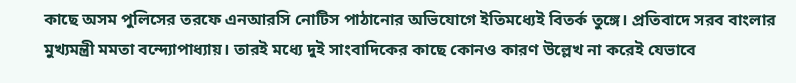কাছে অসম পুলিসের তরফে এনআরসি নোটিস পাঠানোর অভিযোগে ইতিমধ্যেই বিতর্ক তুঙ্গে। প্রতিবাদে সরব বাংলার মুখ্যমন্ত্রী মমতা বন্দ্যোপাধ্যায়। তারই মধ্যে দুই সাংবাদিকের কাছে কোনও কারণ উল্লেখ না করেই যেভাবে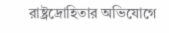রাষ্ট্রদ্রোহিতার অভিযোগে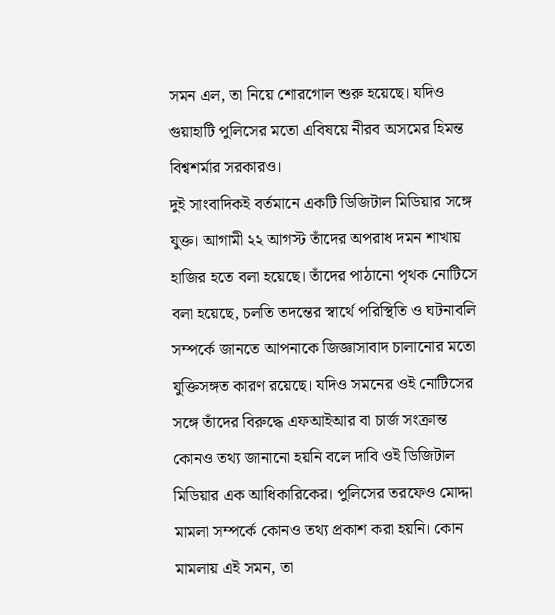সমন এল, তা নিয়ে শোরগোল শুরু হয়েছে। যদিও গুয়াহাটি পুলিসের মতো এবিষয়ে নীরব অসমের হিমন্ত বিশ্বশর্মার সরকারও।
দুই সাংবাদিকই বর্তমানে একটি ডিজিটাল মিডিয়ার সঙ্গে যুক্ত। আগামী ২২ আগস্ট তাঁদের অপরাধ দমন শাখায় হাজির হতে বলা হয়েছে। তাঁদের পাঠানো পৃথক নোটিসে বলা হয়েছে, চলতি তদন্তের স্বার্থে পরিস্থিতি ও ঘটনাবলি সম্পর্কে জানতে আপনাকে জিজ্ঞাসাবাদ চালানোর মতো যুক্তিসঙ্গত কারণ রয়েছে। যদিও সমনের ওই নোটিসের সঙ্গে তাঁদের বিরুদ্ধে এফআইআর বা চার্জ সংক্রান্ত কোনও তথ্য জানানো হয়নি বলে দাবি ওই ডিজিটাল মিডিয়ার এক আধিকারিকের। পুলিসের তরফেও মোদ্দা মামলা সম্পর্কে কোনও তথ্য প্রকাশ করা হয়নি। কোন মামলায় এই সমন, তা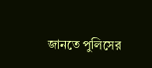জানতে পুলিসের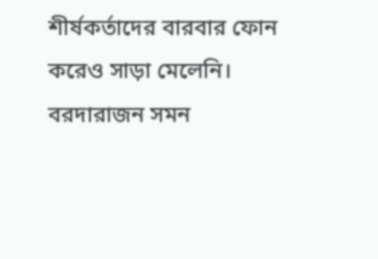শীর্ষকর্তাদের বারবার ফোন করেও সাড়া মেলেনি। বরদারাজন সমন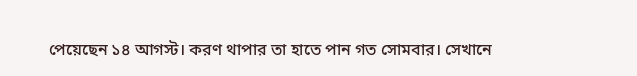পেয়েছেন ১৪ আগস্ট। করণ থাপার তা হাতে পান গত সোমবার। সেখানে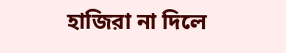হাজিরা না দিলে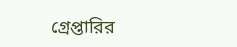গ্রেপ্তারির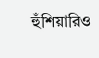হুঁশিয়ারিও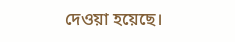দেওয়া হয়েছে।